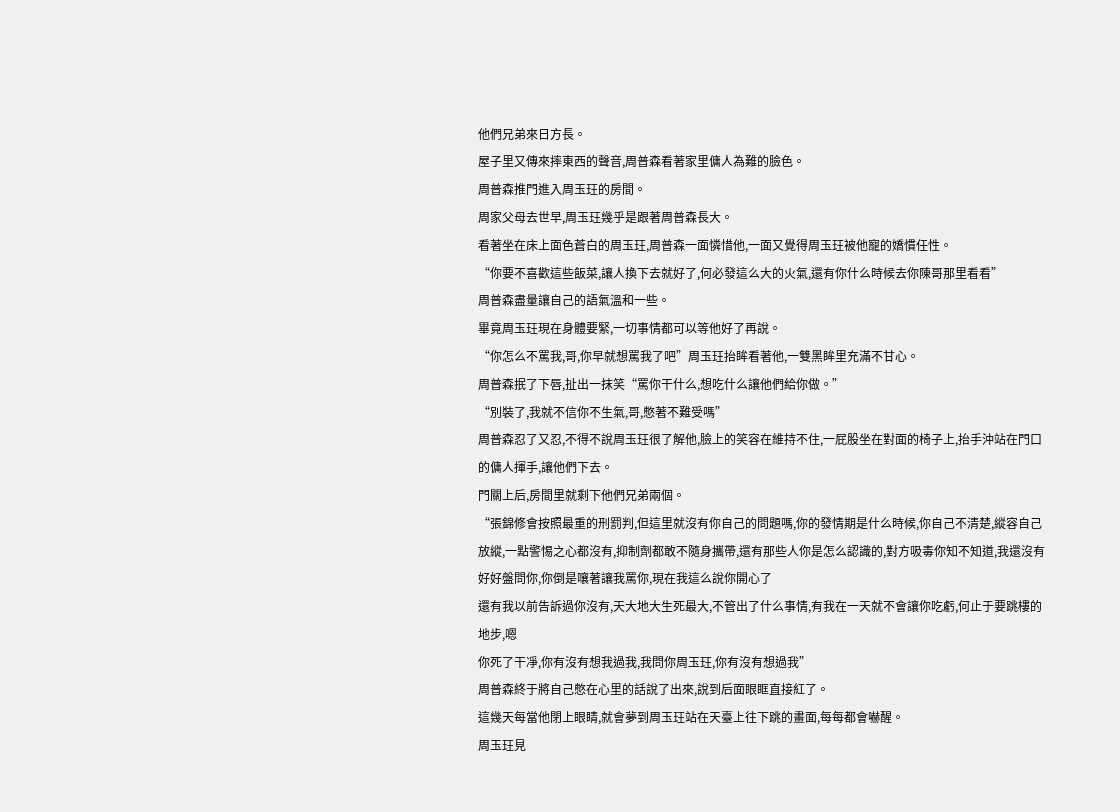他們兄弟來日方長。
屋子里又傳來摔東西的聲音,周普森看著家里傭人為難的臉色。
周普森推門進入周玉玨的房間。
周家父母去世早,周玉玨幾乎是跟著周普森長大。
看著坐在床上面色蒼白的周玉玨,周普森一面憐惜他,一面又覺得周玉玨被他寵的嬌慣任性。
“你要不喜歡這些飯菜,讓人換下去就好了,何必發這么大的火氣,還有你什么時候去你陳哥那里看看”
周普森盡量讓自己的語氣溫和一些。
畢竟周玉玨現在身體要緊,一切事情都可以等他好了再說。
“你怎么不罵我,哥,你早就想罵我了吧”周玉玨抬眸看著他,一雙黑眸里充滿不甘心。
周普森抿了下唇,扯出一抹笑“罵你干什么,想吃什么讓他們給你做。”
“別裝了,我就不信你不生氣,哥,憋著不難受嗎”
周普森忍了又忍,不得不說周玉玨很了解他,臉上的笑容在維持不住,一屁股坐在對面的椅子上,抬手沖站在門口的傭人揮手,讓他們下去。
門關上后,房間里就剩下他們兄弟兩個。
“張錦修會按照最重的刑罰判,但這里就沒有你自己的問題嗎,你的發情期是什么時候,你自己不清楚,縱容自己放縱,一點警惕之心都沒有,抑制劑都敢不隨身攜帶,還有那些人你是怎么認識的,對方吸毒你知不知道,我還沒有好好盤問你,你倒是嚷著讓我罵你,現在我這么說你開心了
還有我以前告訴過你沒有,天大地大生死最大,不管出了什么事情,有我在一天就不會讓你吃虧,何止于要跳樓的地步,嗯
你死了干凈,你有沒有想我過我,我問你周玉玨,你有沒有想過我”
周普森終于將自己憋在心里的話說了出來,說到后面眼眶直接紅了。
這幾天每當他閉上眼睛,就會夢到周玉玨站在天臺上往下跳的畫面,每每都會嚇醒。
周玉玨見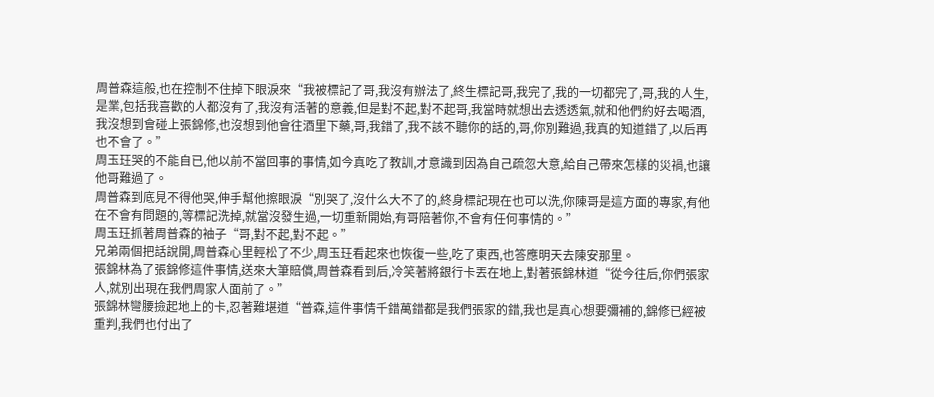周普森這般,也在控制不住掉下眼淚來“我被標記了哥,我沒有辦法了,終生標記哥,我完了,我的一切都完了,哥,我的人生,是業,包括我喜歡的人都沒有了,我沒有活著的意義,但是對不起,對不起哥,我當時就想出去透透氣,就和他們約好去喝酒,我沒想到會碰上張錦修,也沒想到他會往酒里下藥,哥,我錯了,我不該不聽你的話的,哥,你別難過,我真的知道錯了,以后再也不會了。”
周玉玨哭的不能自已,他以前不當回事的事情,如今真吃了教訓,才意識到因為自己疏忽大意,給自己帶來怎樣的災禍,也讓他哥難過了。
周普森到底見不得他哭,伸手幫他擦眼淚“別哭了,沒什么大不了的,終身標記現在也可以洗,你陳哥是這方面的專家,有他在不會有問題的,等標記洗掉,就當沒發生過,一切重新開始,有哥陪著你,不會有任何事情的。”
周玉玨抓著周普森的袖子“哥,對不起,對不起。”
兄弟兩個把話說開,周普森心里輕松了不少,周玉玨看起來也恢復一些,吃了東西,也答應明天去陳安那里。
張錦林為了張錦修這件事情,送來大筆賠償,周普森看到后,冷笑著將銀行卡丟在地上,對著張錦林道“從今往后,你們張家人,就別出現在我們周家人面前了。”
張錦林彎腰撿起地上的卡,忍著難堪道“普森,這件事情千錯萬錯都是我們張家的錯,我也是真心想要彌補的,錦修已經被重判,我們也付出了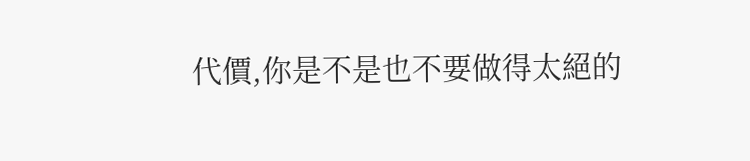代價,你是不是也不要做得太絕的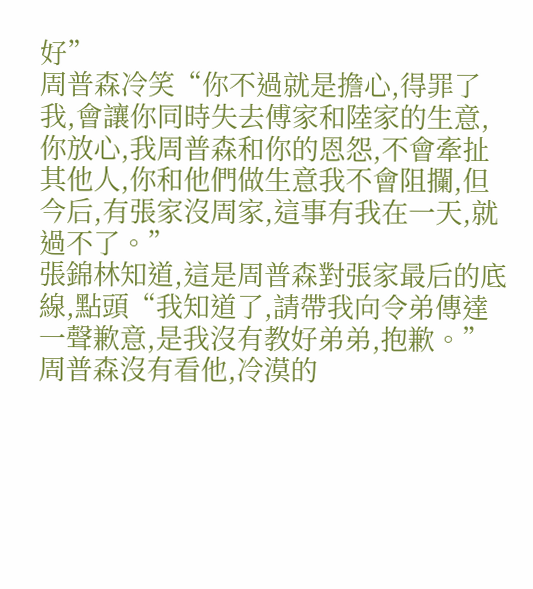好”
周普森冷笑“你不過就是擔心,得罪了我,會讓你同時失去傅家和陸家的生意,你放心,我周普森和你的恩怨,不會牽扯其他人,你和他們做生意我不會阻攔,但今后,有張家沒周家,這事有我在一天,就過不了。”
張錦林知道,這是周普森對張家最后的底線,點頭“我知道了,請帶我向令弟傳達一聲歉意,是我沒有教好弟弟,抱歉。”
周普森沒有看他,冷漠的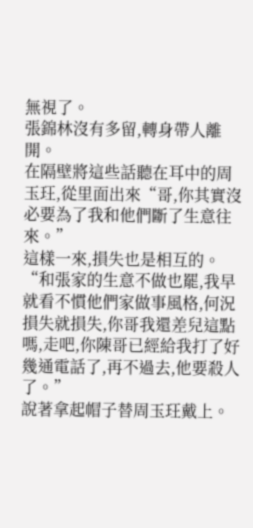無視了。
張錦林沒有多留,轉身帶人離開。
在隔壁將這些話聽在耳中的周玉玨,從里面出來“哥,你其實沒必要為了我和他們斷了生意往來。”
這樣一來,損失也是相互的。
“和張家的生意不做也罷,我早就看不慣他們家做事風格,何況損失就損失,你哥我還差兒這點嗎,走吧,你陳哥已經給我打了好幾通電話了,再不過去,他要殺人了。”
說著拿起帽子替周玉玨戴上。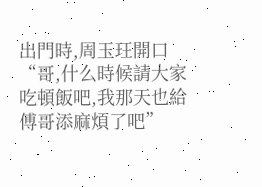出門時,周玉玨開口“哥,什么時候請大家吃頓飯吧,我那天也給傅哥添麻煩了吧”